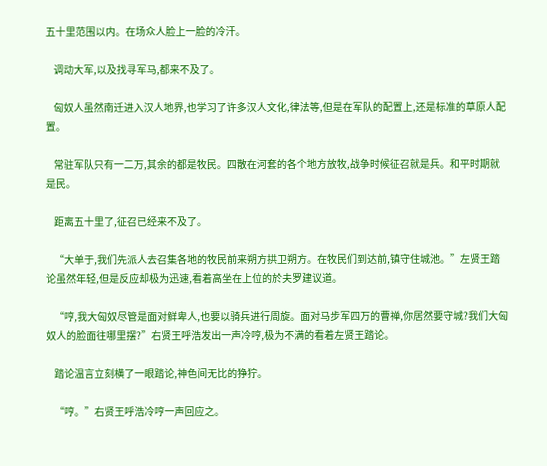五十里范围以内。在场众人脸上一脸的冷汗。

    调动大军,以及找寻军马,都来不及了。

    匈奴人虽然南迁进入汉人地界,也学习了许多汉人文化,律法等,但是在军队的配置上,还是标准的草原人配置。

    常驻军队只有一二万,其余的都是牧民。四散在河套的各个地方放牧,战争时候征召就是兵。和平时期就是民。

    距离五十里了,征召已经来不及了。

    “大单于,我们先派人去召集各地的牧民前来朔方拱卫朔方。在牧民们到达前,镇守住城池。”左贤王踏论虽然年轻,但是反应却极为迅速,看着高坐在上位的於夫罗建议道。

    “哼,我大匈奴尽管是面对鲜卑人,也要以骑兵进行周旋。面对马步军四万的曹禅,你居然要守城?我们大匈奴人的脸面往哪里摆?”右贤王呼浩发出一声冷哼,极为不满的看着左贤王踏论。

    踏论温言立刻横了一眼踏论,神色间无比的狰狞。

    “哼。”右贤王呼浩冷哼一声回应之。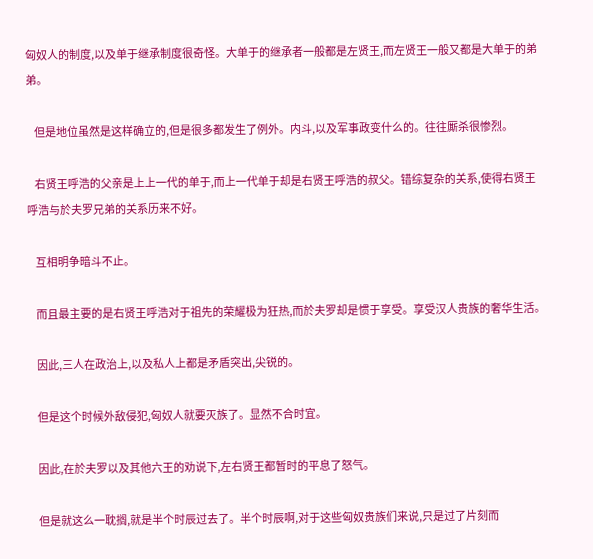匈奴人的制度,以及单于继承制度很奇怪。大单于的继承者一般都是左贤王,而左贤王一般又都是大单于的弟弟。

    但是地位虽然是这样确立的,但是很多都发生了例外。内斗,以及军事政变什么的。往往厮杀很惨烈。

    右贤王呼浩的父亲是上上一代的单于,而上一代单于却是右贤王呼浩的叔父。错综复杂的关系,使得右贤王呼浩与於夫罗兄弟的关系历来不好。

    互相明争暗斗不止。

    而且最主要的是右贤王呼浩对于祖先的荣耀极为狂热,而於夫罗却是惯于享受。享受汉人贵族的奢华生活。

    因此,三人在政治上,以及私人上都是矛盾突出,尖锐的。

    但是这个时候外敌侵犯,匈奴人就要灭族了。显然不合时宜。

    因此,在於夫罗以及其他六王的劝说下,左右贤王都暂时的平息了怒气。

    但是就这么一耽搁,就是半个时辰过去了。半个时辰啊,对于这些匈奴贵族们来说,只是过了片刻而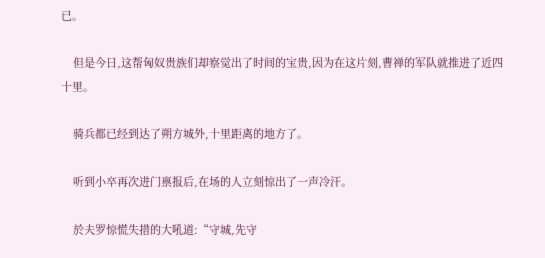已。

    但是今日,这帮匈奴贵族们却察觉出了时间的宝贵,因为在这片刻,曹禅的军队就推进了近四十里。

    骑兵都已经到达了朔方城外,十里距离的地方了。

    听到小卒再次进门禀报后,在场的人立刻惊出了一声冷汗。

    於夫罗惊慌失措的大吼道:“守城,先守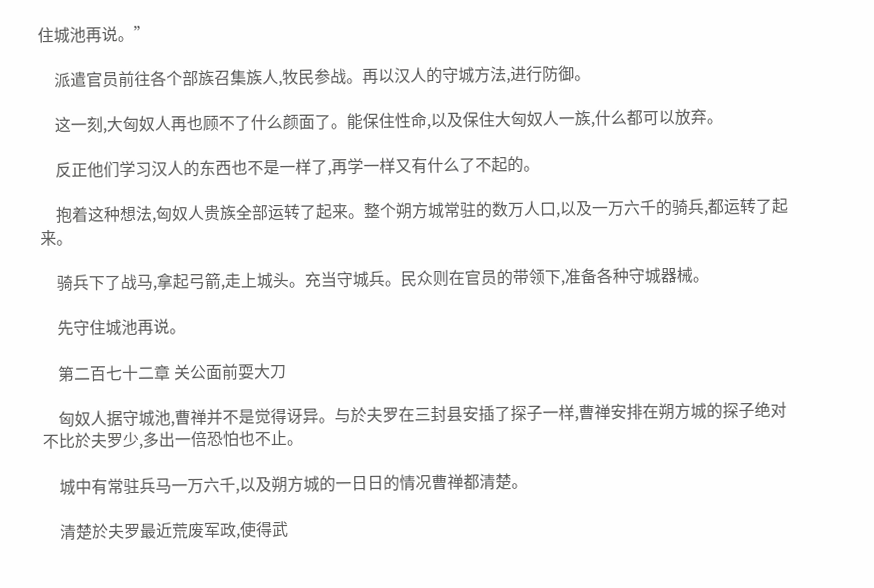住城池再说。”

    派遣官员前往各个部族召集族人,牧民参战。再以汉人的守城方法,进行防御。

    这一刻,大匈奴人再也顾不了什么颜面了。能保住性命,以及保住大匈奴人一族,什么都可以放弃。

    反正他们学习汉人的东西也不是一样了,再学一样又有什么了不起的。

    抱着这种想法,匈奴人贵族全部运转了起来。整个朔方城常驻的数万人口,以及一万六千的骑兵,都运转了起来。

    骑兵下了战马,拿起弓箭,走上城头。充当守城兵。民众则在官员的带领下,准备各种守城器械。

    先守住城池再说。

    第二百七十二章 关公面前耍大刀

    匈奴人据守城池,曹禅并不是觉得讶异。与於夫罗在三封县安插了探子一样,曹禅安排在朔方城的探子绝对不比於夫罗少,多出一倍恐怕也不止。

    城中有常驻兵马一万六千,以及朔方城的一日日的情况曹禅都清楚。

    清楚於夫罗最近荒废军政,使得武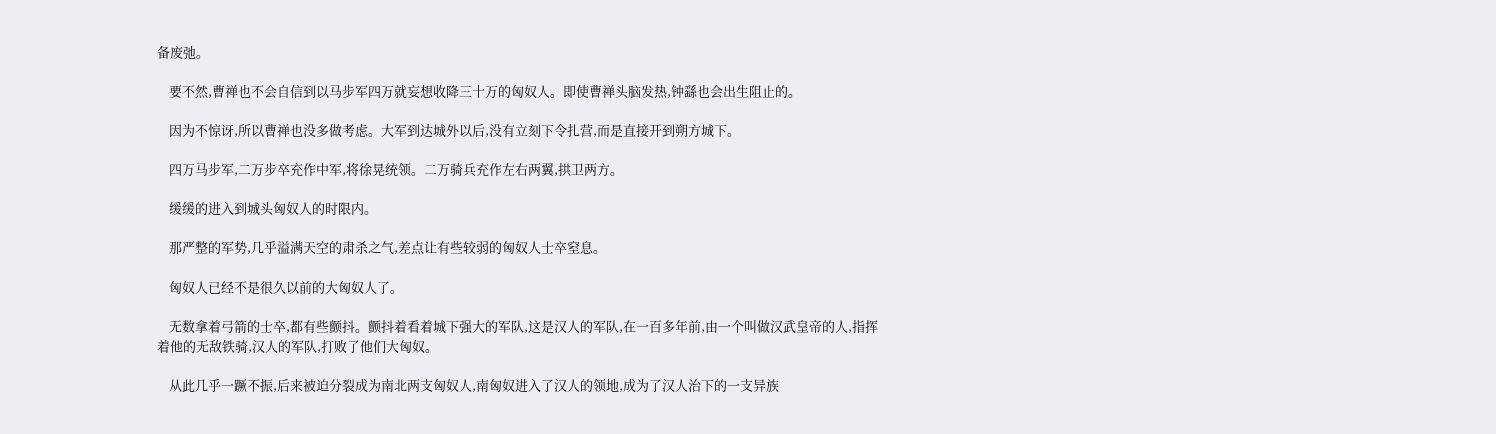备废弛。

    要不然,曹禅也不会自信到以马步军四万就妄想收降三十万的匈奴人。即使曹禅头脑发热,钟繇也会出生阻止的。

    因为不惊讶,所以曹禅也没多做考虑。大军到达城外以后,没有立刻下令扎营,而是直接开到朔方城下。

    四万马步军,二万步卒充作中军,将徐晃统领。二万骑兵充作左右两翼,拱卫两方。

    缓缓的进入到城头匈奴人的时限内。

    那严整的军势,几乎溢满天空的肃杀之气,差点让有些较弱的匈奴人士卒窒息。

    匈奴人已经不是很久以前的大匈奴人了。

    无数拿着弓箭的士卒,都有些颤抖。颤抖着看着城下强大的军队,这是汉人的军队,在一百多年前,由一个叫做汉武皇帝的人,指挥着他的无敌铁骑,汉人的军队,打败了他们大匈奴。

    从此几乎一蹶不振,后来被迫分裂成为南北两支匈奴人,南匈奴进入了汉人的领地,成为了汉人治下的一支异族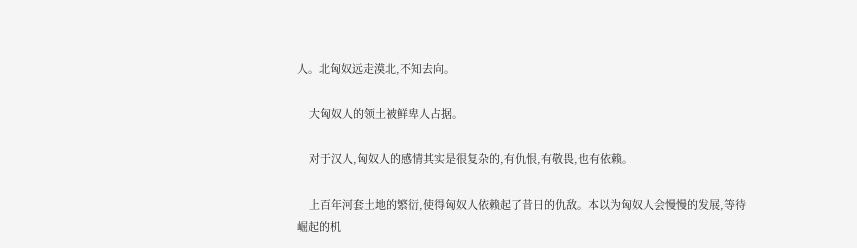人。北匈奴远走漠北,不知去向。

    大匈奴人的领土被鲜卑人占据。

    对于汉人,匈奴人的感情其实是很复杂的,有仇恨,有敬畏,也有依赖。

    上百年河套土地的繁衍,使得匈奴人依赖起了昔日的仇敌。本以为匈奴人会慢慢的发展,等待崛起的机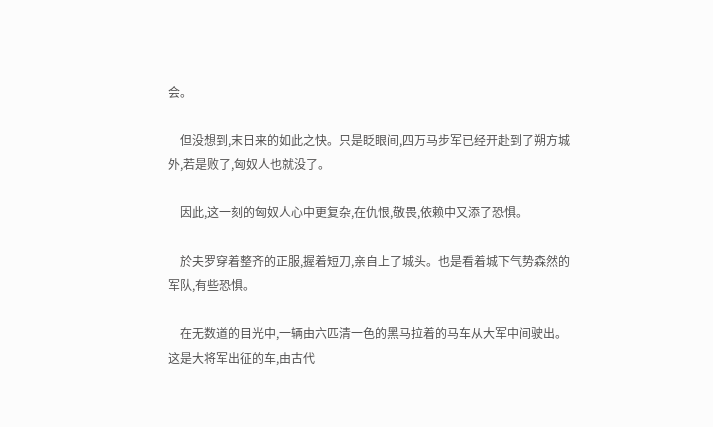会。

    但没想到,末日来的如此之快。只是眨眼间,四万马步军已经开赴到了朔方城外,若是败了,匈奴人也就没了。

    因此,这一刻的匈奴人心中更复杂,在仇恨,敬畏,依赖中又添了恐惧。

    於夫罗穿着整齐的正服,握着短刀,亲自上了城头。也是看着城下气势森然的军队,有些恐惧。

    在无数道的目光中,一辆由六匹清一色的黑马拉着的马车从大军中间驶出。这是大将军出征的车,由古代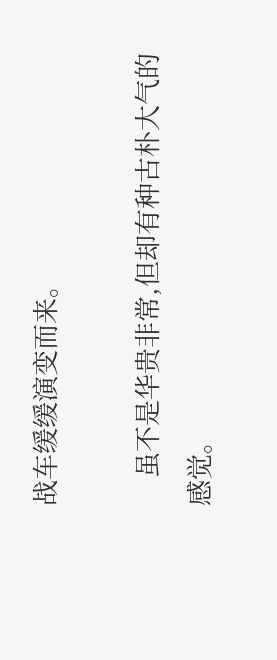战车缓缓演变而来。

    虽不是华贵非常,但却有种古朴大气的感觉。